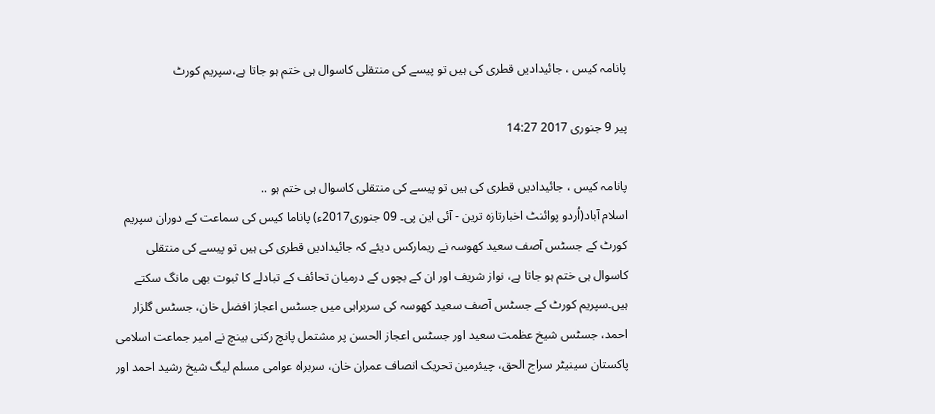پانامہ کیس ، جائیدادیں قطری کی ہیں تو پیسے کی منتقلی کاسوال ہی ختم ہو جاتا ہے،سپریم کورٹ

پیر 9 جنوری 2017 14:27

پانامہ کیس ، جائیدادیں قطری کی ہیں تو پیسے کی منتقلی کاسوال ہی ختم ہو ..
اسلام آباد(اُردو پوائنٹ اخبارتازہ ترین - آئی این پی۔ 09 جنوری2017ء) پاناما کیس کی سماعت کے دوران سپریم کورٹ کے جسٹس آصف سعید کھوسہ نے ریمارکس دیئے کہ جائیدادیں قطری کی ہیں تو پیسے کی منتقلی کاسوال ہی ختم ہو جاتا ہے، نواز شریف اور ان کے بچوں کے درمیان تحائف کے تبادلے کا ثبوت بھی مانگ سکتے ہیں۔سپریم کورٹ کے جسٹس آصف سعید کھوسہ کی سربراہی میں جسٹس اعجاز افضل خان، جسٹس گلزار احمد، جسٹس شیخ عظمت سعید اور جسٹس اعجاز الحسن پر مشتمل پانچ رکنی بینچ نے امیر جماعت اسلامی پاکستان سینیٹر سراج الحق، چیئرمین تحریک انصاف عمران خان، سربراہ عوامی مسلم لیگ شیخ رشید احمد اور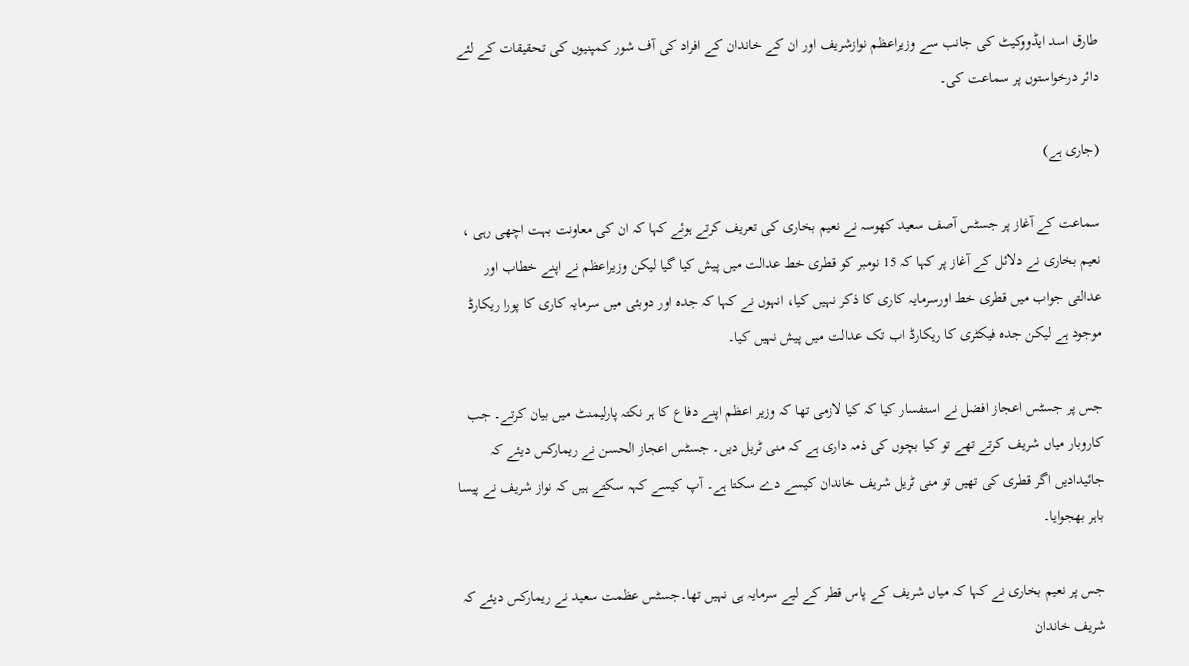طارق اسد ایڈووکیٹ کی جانب سے وزیراعظم نوازشریف اور ان کے خاندان کے افراد کی آف شور کمپنیوں کی تحقیقات کے لئے دائر درخواستوں پر سماعت کی۔

(جاری ہے)

سماعت کے آغاز پر جسٹس آصف سعید کھوسہ نے نعیم بخاری کی تعریف کرتے ہوئے کہا کہ ان کی معاونت بہت اچھی رہی ، نعیم بخاری نے دلائل کے آغاز پر کہا کہ 15 نومبر کو قطری خط عدالت میں پیش کیا گیا لیکن وزیراعظم نے اپنے خطاب اور عدالتی جواب میں قطری خط اورسرمایہ کاری کا ذکر نہیں کیا، انہوں نے کہا کہ جدہ اور دوبئی میں سرمایہ کاری کا پورا ریکارڈ موجود ہے لیکن جدہ فیکٹری کا ریکارڈ اب تک عدالت میں پیش نہیں کیا۔

جس پر جسٹس اعجاز افضل نے استفسار کیا کہ کیا لازمی تھا کہ وزیر اعظم اپنے دفاع کا ہر نکتہ پارلیمنٹ میں بیان کرتے۔ جب کاروبار میاں شریف کرتے تھے تو کیا بچوں کی ذمہ داری ہے کہ منی ٹریل دیں۔ جسٹس اعجاز الحسن نے ریمارکس دیئے کہ جائیدادیں اگر قطری کی تھیں تو منی ٹریل شریف خاندان کیسے دے سکتا ہے۔ آپ کیسے کہہ سکتے ہیں کہ نواز شریف نے پیسا باہر بھجوایا۔

جس پر نعیم بخاری نے کہا کہ میاں شریف کے پاس قطر کے لیے سرمایہ ہی نہیں تھا۔جسٹس عظمت سعید نے ریمارکس دیئے کہ شریف خاندان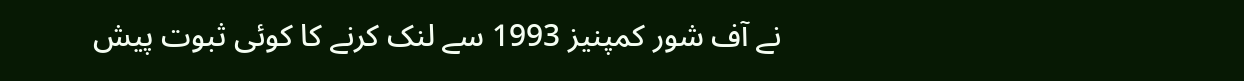نے آف شور کمپنیز 1993 سے لنک کرنے کا کوئی ثبوت پیش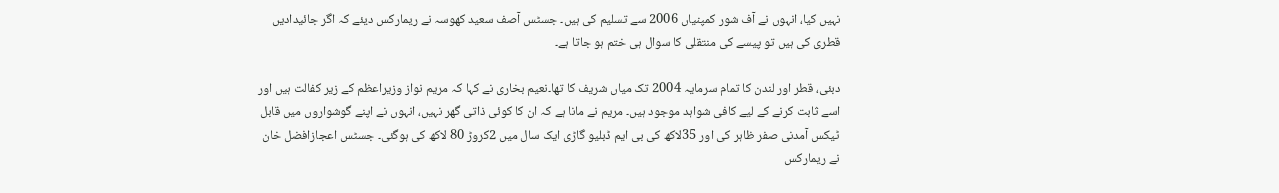نہیں کیا، انہوں نے آف شور کمپنیاں 2006 سے تسلیم کی ہیں۔ جسٹس آصف سعید کھوسہ نے ریمارکس دیئے کہ اگر جائیدادیں قطری کی ہیں تو پیسے کی منتقلی کا سوال ہی ختم ہو جاتا ہے۔

دبئی، قطر اور لندن کا تمام سرمایہ 2004 تک میاں شریف کا تھا۔نعیم بخاری نے کہا کہ مریم نواز وزیراعظم کے زیر کفالت ہیں اور اسے ثابت کرنے کے لیے کافی شواہد موجود ہیں۔ مریم نے مانا ہے کہ ان کا کوئی ذاتی گھر نہیں، انہوں نے اپنے گوشواروں میں قابل ٹیکس آمدنی صفر ظاہر کی اور 35لاکھ کی بی ایم ڈبلیو گاڑی ایک سال میں 2کروڑ 80 لاکھ کی ہوگئی۔ جسٹس اعجازافضل خان نے ریمارکس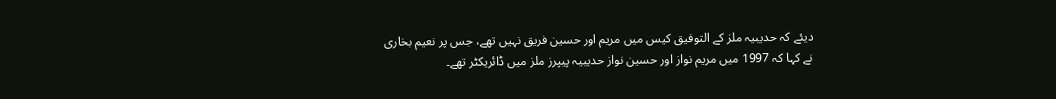دیئے کہ حدیبیہ ملز کے التوفیق کیس میں مریم اور حسین فریق نہیں تھے، جس پر نعیم بخاری نے کہا کہ 1997 میں مریم نواز اور حسین نواز حدیبیہ پیپرز ملز میں ڈائریکٹر تھے۔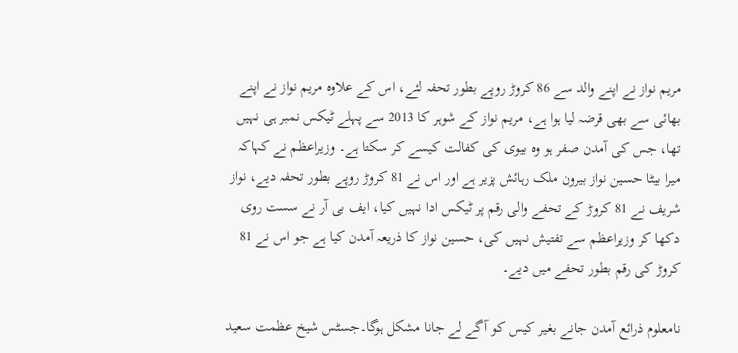مریم نواز نے اپنے والد سے 86 کروڑ روپے بطور تحفہ لئے، اس کے علاوہ مریم نواز نے اپنے بھائی سے بھی قرضہ لیا ہوا ہے، مریم نواز کے شوہر کا 2013 سے پہلے ٹیکس نمبر ہی نہیں تھا، جس کی آمدن صفر ہو وہ بیوی کی کفالت کیسے کر سکتا ہے۔ وزیراعظم نے کہاکہ میرا بیٹا حسین نواز بیرون ملک رہائش پزیر ہے اور اس نے 81 کروڑ روپے بطور تحفہ دیے، نواز شریف نے 81 کروڑ کے تحفے والی رقم پر ٹیکس ادا نہیں کیا، ایف بی آر نے سست روی دکھا کر وزیراعظم سے تفتیش نہیں کی، حسین نواز کا ذریعہ آمدن کیا ہے جو اس نے 81 کروڑ کی رقم بطور تحفے میں دیے۔

نامعلوم ذرائع آمدن جانے بغیر کیس کو آگے لے جانا مشکل ہوگا۔جسٹس شیخ عظمت سعید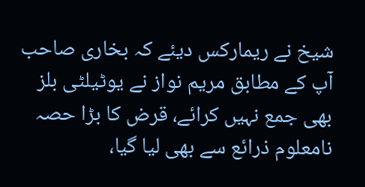شیخ نے ریمارکس دیئے کہ بخاری صاحب آپ کے مطابق مریم نواز نے یوٹیلٹی بلز بھی جمع نہیں کرائے، قرض کا بڑا حصہ نامعلوم ذرائع سے بھی لیا گیا،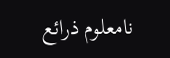نامعلوم ذرائع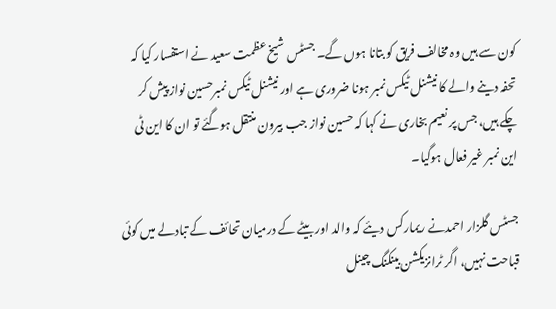کون سے ہیں وہ مخالف فریق کو بتانا ہوں گے۔ جسٹس شیخ عظمت سعید نے استفسار کیا کہ تحفہ دینے والے کا نیشنل ٹیکس نمبر ہونا ضروری ہے اور نیشنل ٹیکس نمبرحسین نواز پیش کر چکے ہیں، جس پر نعیم بخاری نے کہا کہ حسین نواز جب بیرون منتقل ہوگئے تو ان کا این ٹی این نمبر غیر فعال ہوگیا۔

جسٹس گلزار احمدنے ریمارکس دیئے کہ والد اور بیٹے کے درمیان تحائف کے تبادلے میں کوئی قباحت نہیں، اگر ٹرانزیکشن بینکنگ چینل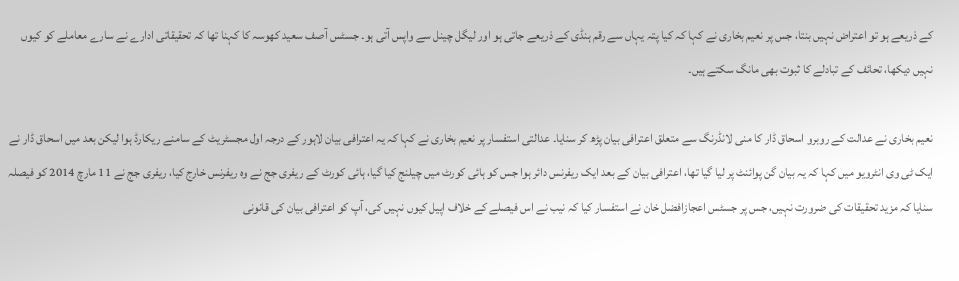کے ذریعے ہو تو اعتراض نہیں بنتا، جس پر نعیم بخاری نے کہا کہ کیا پتہ یہاں سے رقم ہنڈی کے ذریعے جاتی ہو اور لیگل چینل سے واپس آتی ہو۔ جسٹس آصف سعید کھوسہ کا کہنا تھا کہ تحقیقاتی ادارے نے سارے معاملے کو کیوں نہیں دیکھا، تحائف کے تبادلے کا ثبوت بھی مانگ سکتے ہیں۔

نعیم بخاری نے عدالت کے روبرو اسحاق ڈار کا منی لانڈرنگ سے متعلق اعترافی بیان پڑھ کر سنایا۔ عدالتی استفسار پر نعیم بخاری نے کہا کہ یہ اعترافی بیان لاہور کے درجہ اول مجسٹریٹ کے سامنے ریکارڈ ہوا لیکن بعد میں اسحاق ڈار نے ایک ٹی وی انٹرویو میں کہا کہ یہ بیان گن پوائنٹ پر لیا گیا تھا، اعترافی بیان کے بعد ایک ریفرنس دائر ہوا جس کو ہائی کورٹ میں چیلنج کیا گیا، ہائی کورٹ کے ریفری جج نے وہ ریفرنس خارج کیا، ریفری جج نے 11 مارچ 2014 کو فیصلہ سنایا کہ مزید تحقیقات کی ضرورت نہیں، جس پر جسٹس اعجازافضل خان نے استفسار کیا کہ نیب نے اس فیصلے کے خلاف اپیل کیوں نہیں کی، آپ کو اعترافی بیان کی قانونی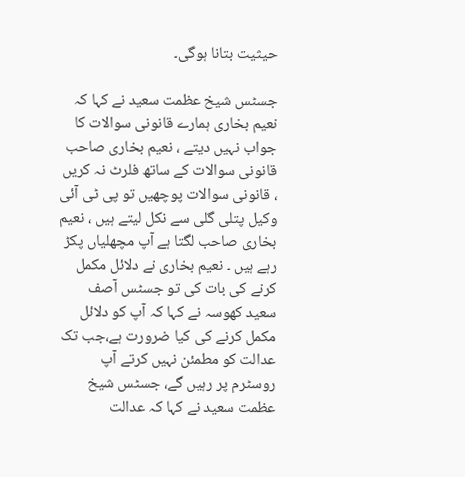حیثیت بتانا ہوگی۔

جسٹس شیخ عظمت سعید نے کہا کہ نعیم بخاری ہمارے قانونی سوالات کا جواب نہیں دیتے ، نعیم بخاری صاحب قانونی سوالات کے ساتھ فلرٹ نہ کریں ، قانونی سوالات پوچھیں تو پی ٹی آئی وکیل پتلی گلی سے نکل لیتے ہیں ، نعیم بخاری صاحب لگتا ہے آپ مچھلیاں پکڑ رہے ہیں ۔ نعیم بخاری نے دلائل مکمل کرنے کی بات کی تو جسٹس آصف سعید کھوسہ نے کہا کہ آپ کو دلائل مکمل کرنے کی کیا ضرورت ہے،جب تک عدالت کو مطمئن نہیں کرتے آپ روسٹرم پر رہیں گے، جسٹس شیخ عظمت سعید نے کہا کہ عدالت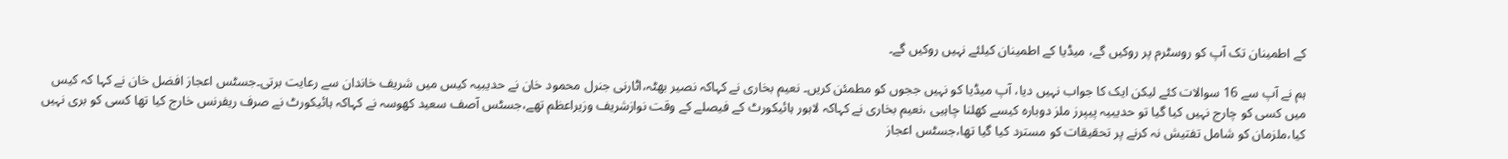کے اطمینان تک آپ کو روسٹرم پر روکیں گے، میڈیا کے اطمینان کیلئے نہیں روکیں گے۔

ہم نے آپ سے 16 سوالات کئے لیکن ایک کا جواب نہیں دیا، آپ میڈیا کو نہیں ججوں کو مطمئن کریں۔ نعیم بخاری نے کہاکہ نصیر بھٹہ،اٹارنی جنرل محمود خان نے حدیبیہ کیس میں شریف خاندان سے رعایت برتی۔جسٹس اعجاز افضل خان نے کہا کہ کیس میں کسی کو چارج نہیں کیا گیا تو حدیبیہ پیپرز ملز دوبارہ کیسے کھلنا چاہیی ،نعیم بخاری نے کہاکہ لاہور ہائیکورٹ کے فیصلے کے وقت نوازشریف وزیراعظم تھے،جسٹس آصف سعید کھوسہ نے کہاکہ ہائیکورٹ نے صرف ریفرنس خارج کیا تھا کسی کو بری نہیں کیا،ملزمان کو شامل تفتیش نہ کرنے پر تحقیقات کو مسترد کیا گیا تھا،جسٹس اعجاز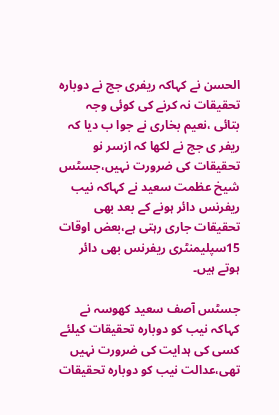الحسن نے کہاکہ ریفری جج نے دوبارہ تحقیقات نہ کرنے کی کوئی وجہ بتائی ،نعیم بخاری نے جوا ب دیا کہ ریفر ی جج نے لکھا کہ ازسر نو تحقیقات کی ضرورت نہیں،جسٹس شیخ عظمت سعید نے کہاکہ نیب ریفرنس دائر ہونے کے بعد بھی تحقیقات جاری رہتی ہے،بعض اوقات 15سپلیمنٹری ریفرنس بھی دائر ہوتے ہیں۔

جسٹس آصف سعید کھوسہ نے کہاکہ نیب کو دوبارہ تحقیقات کیلئے کسی کی ہدایت کی ضرورت نہیں تھی،عدالت نیب کو دوبارہ تحقیقات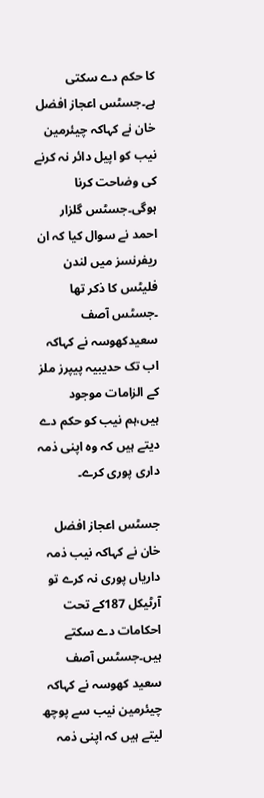کا حکم دے سکتی ہے۔جسٹس اعجاز افضل خان نے کہاکہ چیئرمین نیب کو اپیل دائر نہ کرنے کی وضاحت کرنا ہوگی۔جسٹس گلزار احمد نے سوال کیا کہ ان ریفرنسز میں لندن فلیٹس کا ذکر تھا ۔جسٹس آصف سعیدکھوسہ نے کہاکہ اب تک حدیبیہ پیپرز ملز کے الزامات موجود ہیں،ہم نیب کو حکم دے دیتے ہیں کہ وہ اپنی ذمہ داری پوری کرے۔

جسٹس اعجاز افضل خان نے کہاکہ نیب ذمہ داریاں پوری نہ کرے تو آرٹیکل 187کے تحت احکامات دے سکتے ہیں۔جسٹس آصف سعید کھوسہ نے کہاکہ چیئرمین نیب سے پوچھ لیتے ہیں کہ اپنی ذمہ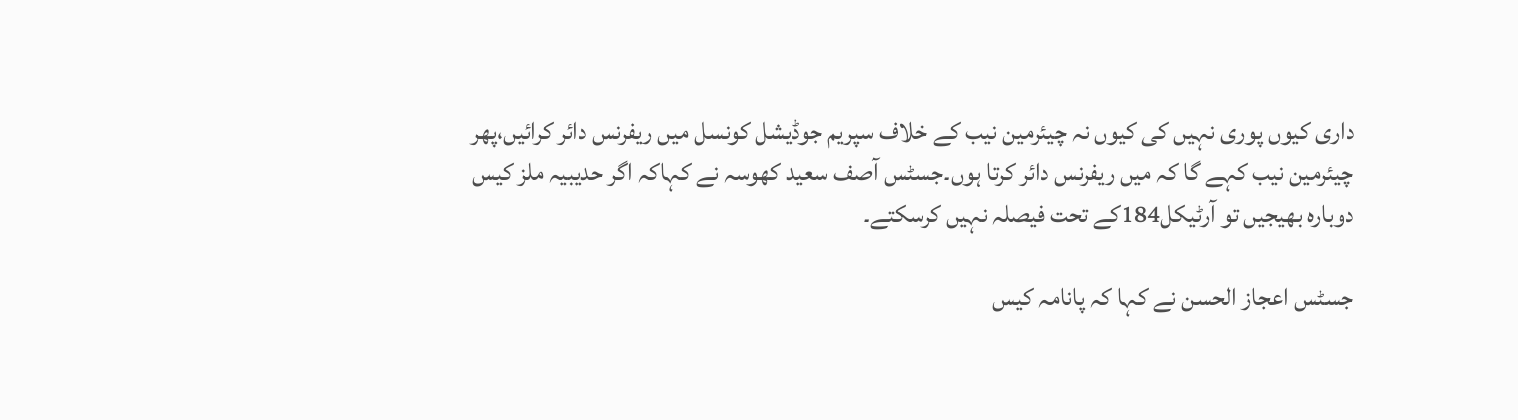داری کیوں پوری نہیں کی کیوں نہ چیئرمین نیب کے خلاف سپریم جوڈیشل کونسل میں ریفرنس دائر کرائیں،پھر چیئرمین نیب کہے گا کہ میں ریفرنس دائر کرتا ہوں۔جسٹس آصف سعید کھوسہ نے کہاکہ اگر حدیبیہ ملز کیس دوبارہ بھیجیں تو آرٹیکل184کے تحت فیصلہ نہیں کرسکتے۔

جسٹس اعجاز الحسن نے کہا کہ پانامہ کیس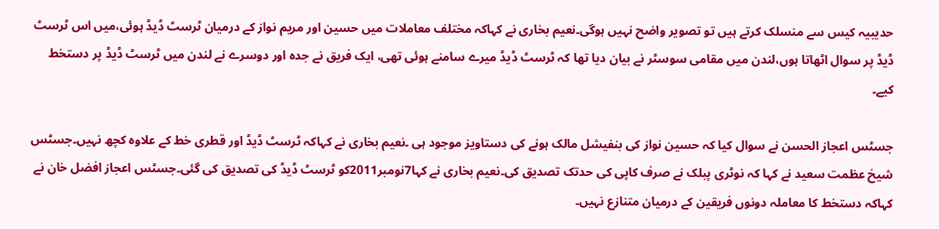حدیبیہ کیس سے منسلک کرتے ہیں تو تصویر واضح نہیں ہوگی۔نعیم بخاری نے کہاکہ مختلف معاملات میں حسین اور مریم نواز کے درمیان ٹرسٹ ڈیڈ ہوئی،میں اس ٹرسٹ ڈیڈ پر سوال اٹھاتا ہوں،لندن میں مقامی سوسٹر نے بیان دیا تھا کہ ٹرسٹ ڈیڈ میرے سامنے ہوئی تھی، ایک فریق نے جدہ اور دوسرے نے لندن میں ٹرسٹ ڈیڈ پر دستخط کیے۔

جسٹس اعجاز الحسن نے سوال کیا کہ حسین نواز کی بنفیشل مالک ہونے کی دستاویز موجود ہی ۔نعیم بخاری نے کہاکہ ٹرسٹ ڈیڈ اور قطری خط کے علاوہ کچھ نہیں۔جسٹس شیخ عظمت سعید نے کہا کہ نوٹری پبلک نے صرف کاپی کی حدتک تصدیق کی۔نعیم بخاری نے کہا7نومبر2011کو ٹرسٹ ڈیڈ کی تصدیق کی گئی۔جسٹس اعجاز افضل خان نے کہاکہ دستخط کا معاملہ دونوں فریقین کے درمیان متنازع نہیں۔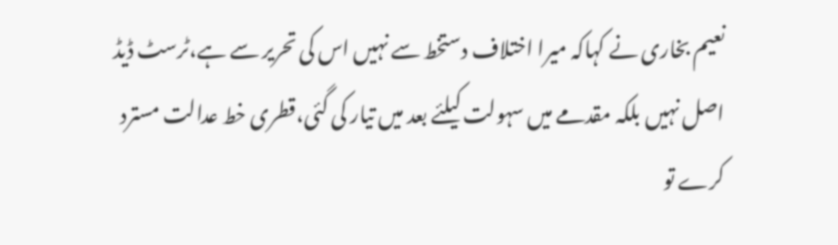نعیم بخاری نے کہاکہ میرا اختلاف دستخط سے نہیں اس کی تحریر سے ہے،ٹرسٹ ڈیڈ اصل نہیں بلکہ مقدمے میں سہولت کیلئے بعد میں تیار کی گئی،قطری خط عدالت مسترد کرے تو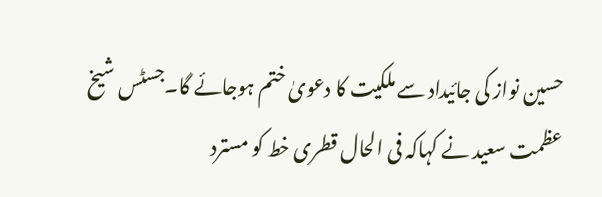حسین نواز کی جائیداد سے ملکیت کا دعویٰ ختم ہوجائے گا۔جسٹس شیخ عظمت سعید نے کہاکہ فی الحال قطری خط کو مسترد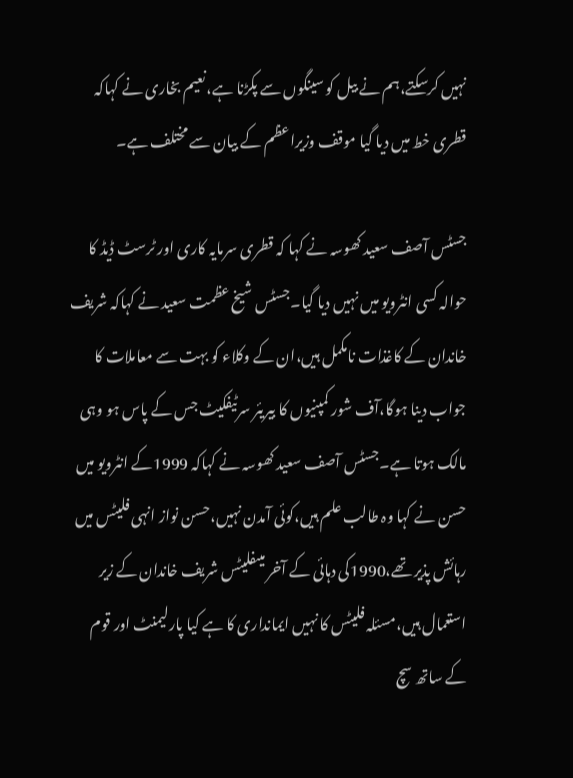نہیں کرسکتے،ہم نے بیل کو سینگوں سے پکڑنا ہے،نعیم بخاری نے کہاکہ قطری خط میں دیا گیا موقف وزیراعظم کے بیان سے مختلف ہے۔

جسٹس آصف سعید کھوسہ نے کہا کہ قطری سرمایہ کاری اور ٹرسٹ ڈیڈ کا حوالہ کسی انٹرویو میں نہیں دیا گیا۔جسٹس شیخ عظمت سعید نے کہاکہ شریف خاندان کے کاغذات نامکمل ہیں،ان کے وکلاء کو بہت سے معاملات کا جواب دینا ہوگا،آف شور کمپنیوں کا بیریئر سرٹیفکیٹ جس کے پاس ہو وہی مالک ہوتا ہے۔جسٹس آصف سعید کھوسہ نے کہاکہ 1999کے انٹرویو میں حسن نے کہا وہ طالب علم ہیں،کوئی آمدن نہیں،حسن نواز انہی فلیٹس میں رہائش پذیر تھے،1990کی دہائی کے آخر میںفلیٹس شریف خاندان کے زیر استعمال ہیں،مسئلہ فلیٹس کا نہیں ایمانداری کا ہے کیا پارلیمنٹ اور قوم کے ساتھ سچ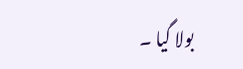بولا گیا ۔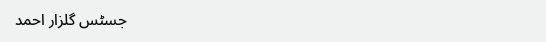جسٹس گلزار احمد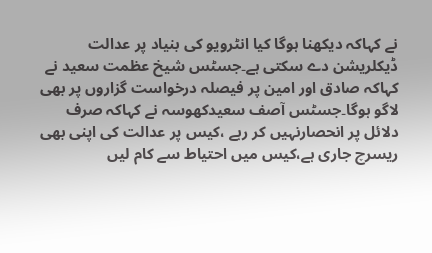نے کہاکہ دیکھنا ہوگا کیا انٹرویو کی بنیاد پر عدالت ڈیکلریشن دے سکتی ہے۔جسٹس شیخ عظمت سعید نے کہاکہ صادق اور امین پر فیصلہ درخواست گزاروں پر بھی لاگو ہوگا۔جسٹس آصف سعیدکھوسہ نے کہاکہ صرف دلائل پر انحصارنہیں کر رہے ،کیس پر عدالت کی اپنی بھی ریسرچ جاری ہے،کیس میں احتیاط سے کام لیں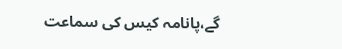گے،پانامہ کیس کی سماعت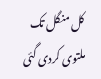کل منگل تک ملتوی کردی گئی